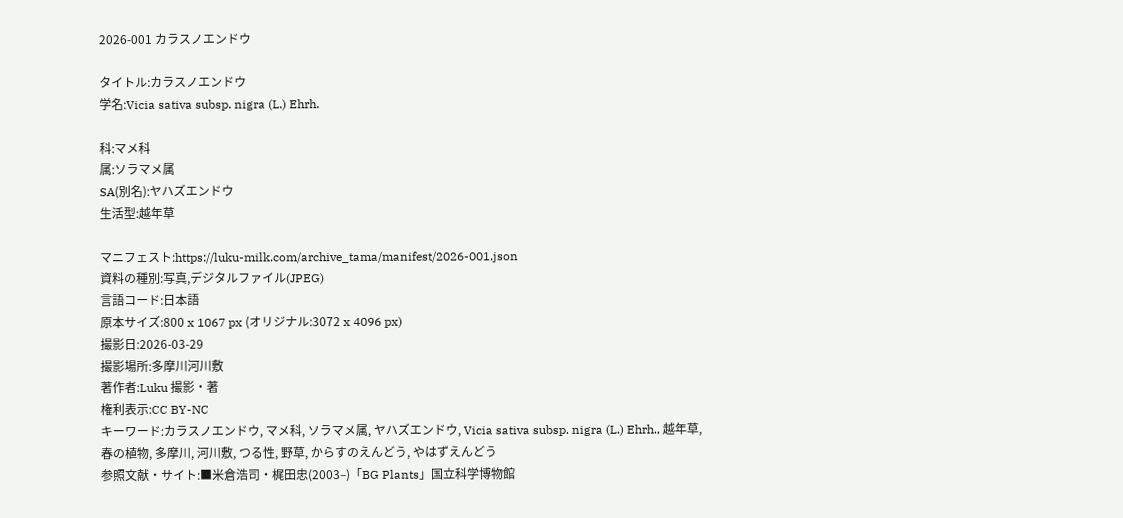2026-001 カラスノエンドウ

タイトル:カラスノエンドウ
学名:Vicia sativa subsp. nigra (L.) Ehrh.

科:マメ科
属:ソラマメ属
SA(別名):ヤハズエンドウ
生活型:越年草

マニフェスト:https://luku-milk.com/archive_tama/manifest/2026-001.json
資料の種別:写真,デジタルファイル(JPEG)
言語コード:日本語
原本サイズ:800 x 1067 px (オリジナル:3072 x 4096 px)
撮影日:2026-03-29
撮影場所:多摩川河川敷
著作者:Luku 撮影・著
権利表示:CC BY-NC
キーワード:カラスノエンドウ, マメ科, ソラマメ属, ヤハズエンドウ, Vicia sativa subsp. nigra (L.) Ehrh., 越年草, 春の植物, 多摩川, 河川敷, つる性, 野草, からすのえんどう, やはずえんどう
参照文献・サイト:■米倉浩司・梶田忠(2003–)「BG Plants」国立科学博物館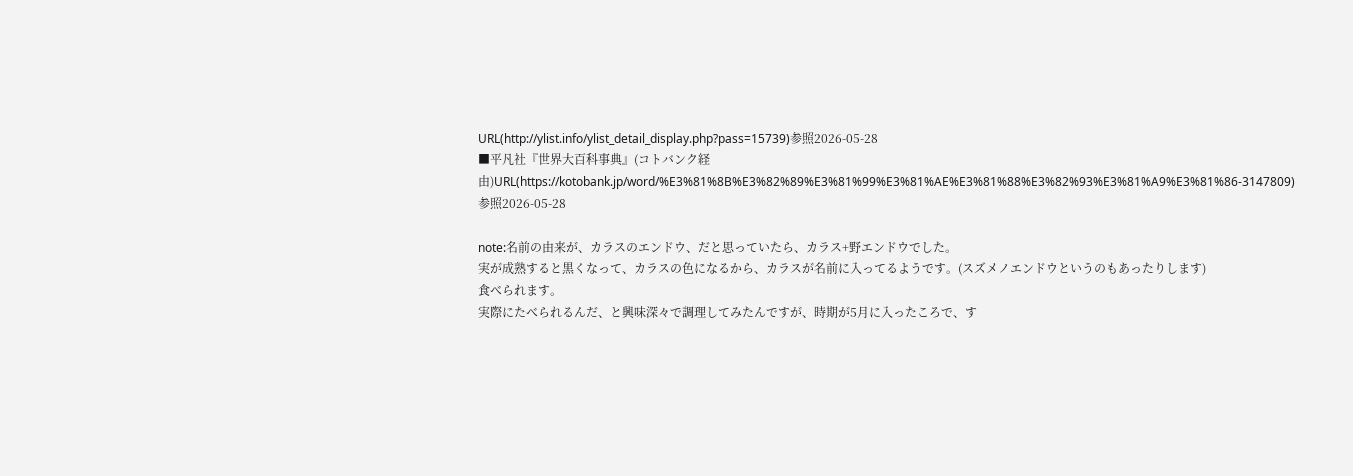URL(http://ylist.info/ylist_detail_display.php?pass=15739)参照2026-05-28
■平凡社『世界大百科事典』(コトバンク経由)URL(https://kotobank.jp/word/%E3%81%8B%E3%82%89%E3%81%99%E3%81%AE%E3%81%88%E3%82%93%E3%81%A9%E3%81%86-3147809)参照2026-05-28

note:名前の由来が、カラスのエンドウ、だと思っていたら、カラス+野エンドウでした。
実が成熟すると黒くなって、カラスの色になるから、カラスが名前に入ってるようです。(スズメノエンドウというのもあったりします)
食べられます。
実際にたべられるんだ、と興味深々で調理してみたんですが、時期が5月に入ったころで、す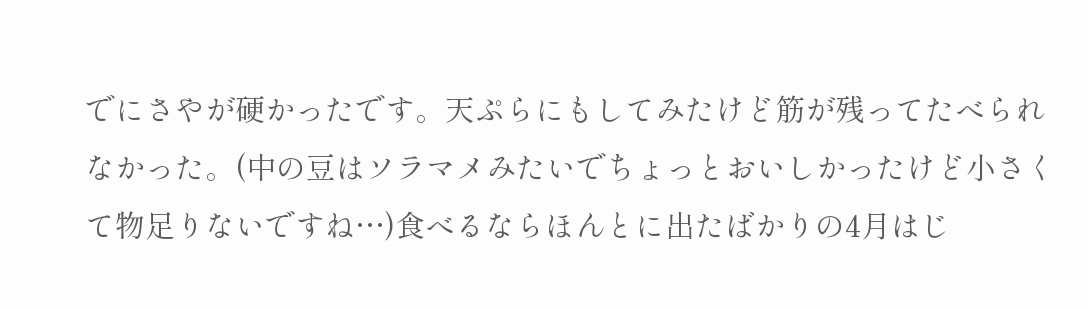でにさやが硬かったです。天ぷらにもしてみたけど筋が残ってたべられなかった。(中の豆はソラマメみたいでちょっとおいしかったけど小さくて物足りないですね…)食べるならほんとに出たばかりの4月はじ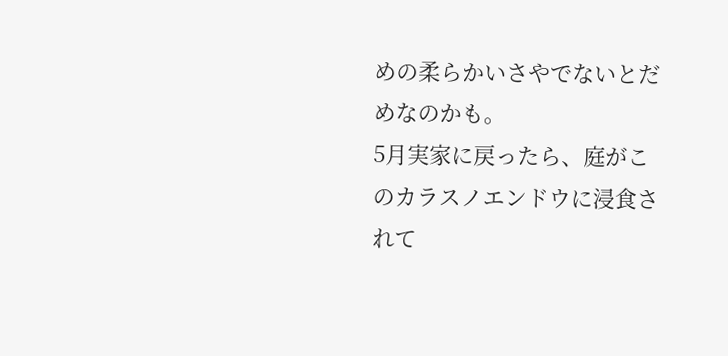めの柔らかいさやでないとだめなのかも。
5月実家に戻ったら、庭がこのカラスノエンドウに浸食されて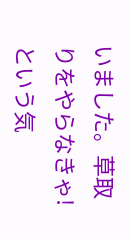いました。草取りをやらなきゃ!という気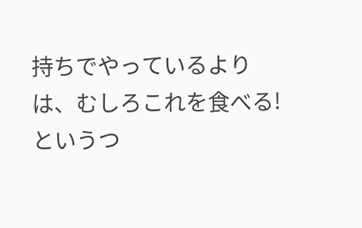持ちでやっているよりは、むしろこれを食べる!というつ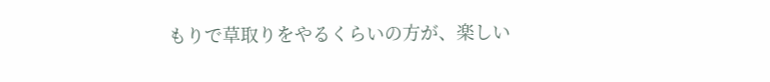もりで草取りをやるくらいの方が、楽しい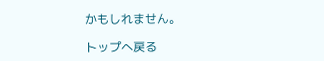かもしれません。

トップへ戻る